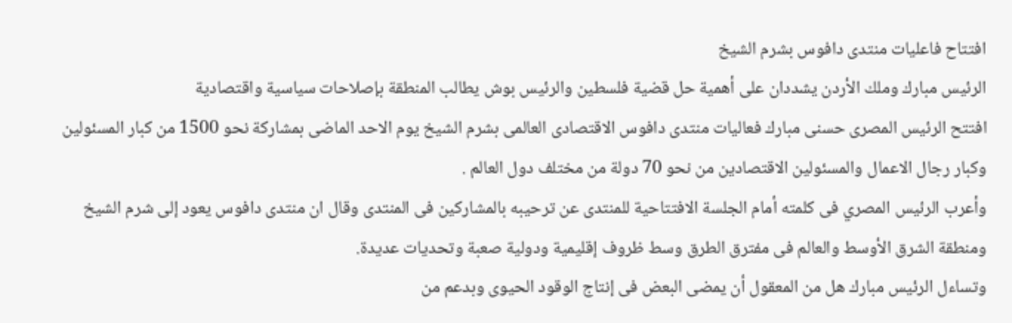افتتاح فاعليات منتدى دافوس بشرم الشيخ
الرئيس مبارك وملك الأردن يشددان على أهمية حل قضية فلسطين والرئيس بوش يطالب المنطقة بإصلاحات سياسية واقتصادية
افتتح الرئيس المصرى حسنى مبارك فعاليات منتدى دافوس الاقتصادى العالمى بشرم الشيخ يوم الاحد الماضى بمشاركة نحو 1500 من كبار المسئولين وكبار رجال الاعمال والمسئولين الاقتصادين من نحو 70 دولة من مختلف دول العالم .
وأعرب الرئيس المصري فى كلمته أمام الجلسة الافتتاحية للمنتدى عن ترحيبه بالمشاركين فى المنتدى وقال ان منتدى دافوس يعود إلى شرم الشيخ ومنطقة الشرق الأوسط والعالم فى مفترق الطرق وسط ظروف إقليمية ودولية صعبة وتحديات عديدة.
وتساءل الرئيس مبارك هل من المعقول أن يمضى البعض فى إنتاج الوقود الحيوى وبدعم من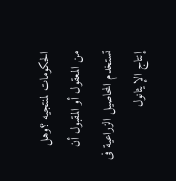الحكومات لمنتجيه ؟وهل من المعقول أو المقبول أن تستخدم المحاصيل الزراعية فى إنتاج الإيثانول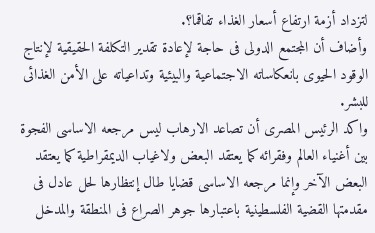لتزداد أزمة ارتفاع أسعار الغذاء تفاقما؟.
وأضاف أن المجتمع الدولى فى حاجة لإعادة تقدير التكلفة الحقيقية لإنتاج الوقود الحيوى بانعكاساته الاجتماعية والبيئية وتداعياته على الأمن الغذائى للبشر.
واكد الرئيس المصرى أن تصاعد الارهاب ليس مرجعه الاساسى الفجوة بين أغنياء العالم وفقرائه كما يعتقد البعض ولاغياب الديمقراطية كما يعتقد البعض الآخر وإنما مرجعه الاساسى قضايا طال إنتظارها لحل عادل فى مقدمتها القضية الفلسطينية باعتبارها جوهر الصراع فى المنطقة والمدخل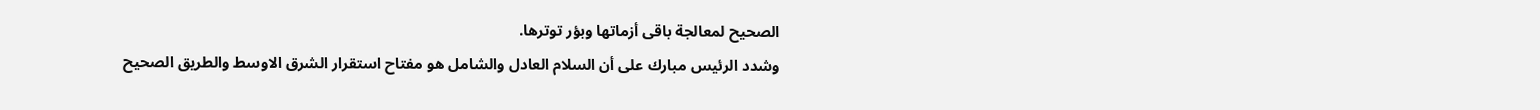الصحيح لمعالجة باقى أزماتها وبؤر توترها.
وشدد الرئيس مبارك على أن السلام العادل والشامل هو مفتاح استقرار الشرق الاوسط والطريق الصحيح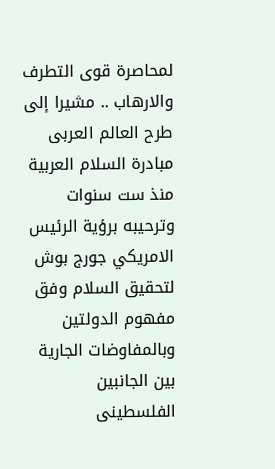لمحاصرة قوى التطرف والارهاب .. مشيرا إلى طرح العالم العربى مبادرة السلام العربية منذ ست سنوات وترحيبه برؤية الرئيس الامريكي جورج بوش لتحقيق السلام وفق مفهوم الدولتين وبالمفاوضات الجارية بين الجانبين الفلسطينى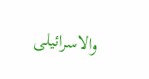والاسرائيلى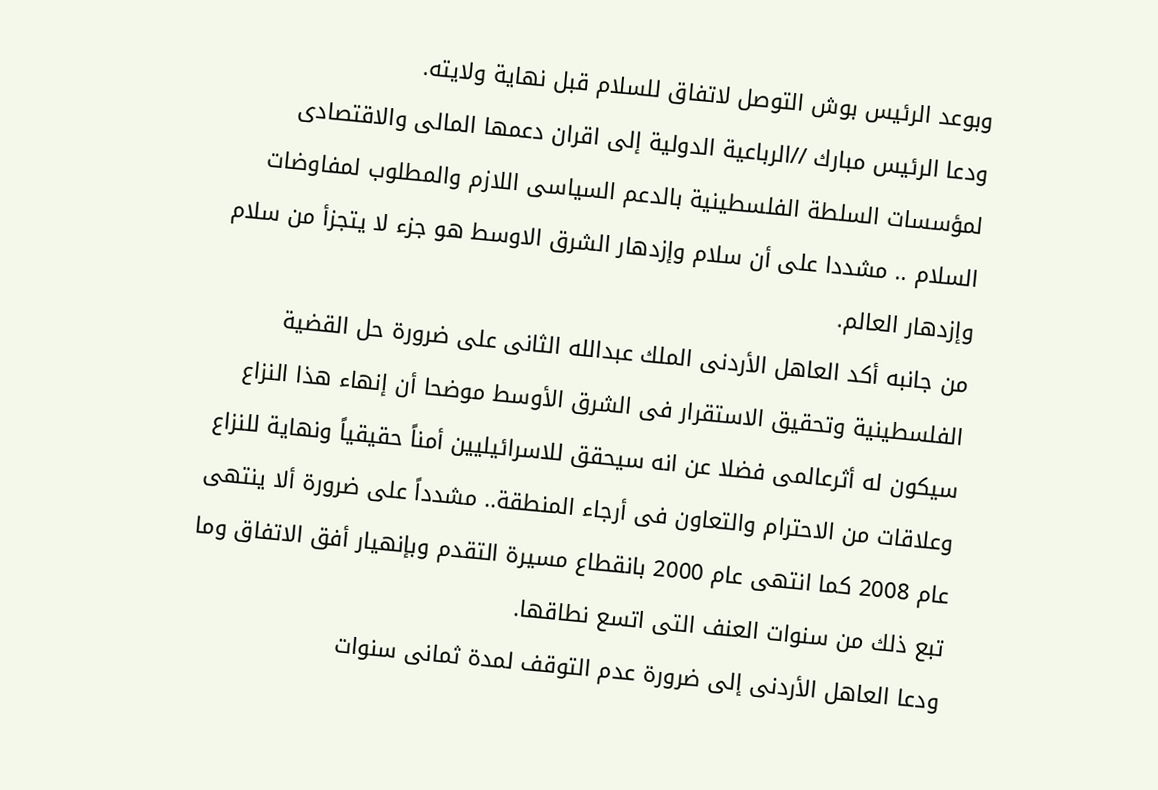وبوعد الرئيس بوش التوصل لاتفاق للسلام قبل نهاية ولايته.
ودعا الرئيس مبارك //الرباعية الدولية إلى اقران دعمها المالى والاقتصادى لمؤسسات السلطة الفلسطينية بالدعم السياسى اللازم والمطلوب لمفاوضات السلام .. مشددا على أن سلام وإزدهار الشرق الاوسط هو جزء لا يتجزأ من سلام وإزدهار العالم.
من جانبه أكد العاهل الأردنى الملك عبدالله الثانى على ضرورة حل القضية الفلسطينية وتحقيق الاستقرار فى الشرق الأوسط موضحا أن إنهاء هذا النزاع سيكون له أثرعالمى فضلا عن انه سيحقق للاسرائيليين أمناً حقيقياً ونهاية للنزاع وعلاقات من الاحترام والتعاون فى أرجاء المنطقة.. مشدداً على ضرورة ألا ينتهى عام 2008 كما انتهى عام 2000 بانقطاع مسيرة التقدم وبإنهيار أفق الاتفاق وما تبع ذلك من سنوات العنف التى اتسع نطاقها.
ودعا العاهل الأردنى إلى ضرورة عدم التوقف لمدة ثمانى سنوات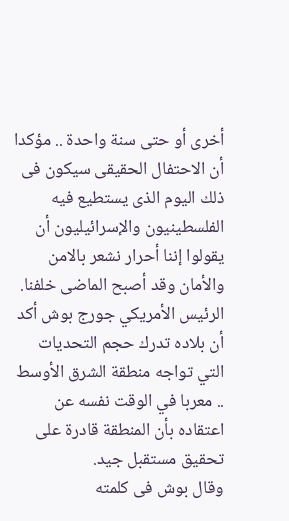أخرى أو حتى سنة واحدة .. مؤكدا أن الاحتفال الحقيقى سيكون فى ذلك اليوم الذى يستطيع فيه الفلسطينيون والإسرائيليون أن يقولوا إننا أحرار نشعر بالامن والأمان وقد أصبح الماضى خلفنا.
الرئيس الأمريكي جورج بوش أكد أن بلاده تدرك حجم التحديات التي تواجه منطقة الشرق الأوسط .. معربا في الوقت نفسه عن اعتقاده بأن المنطقة قادرة على تحقيق مستقبل جيد.
وقال بوش فى كلمته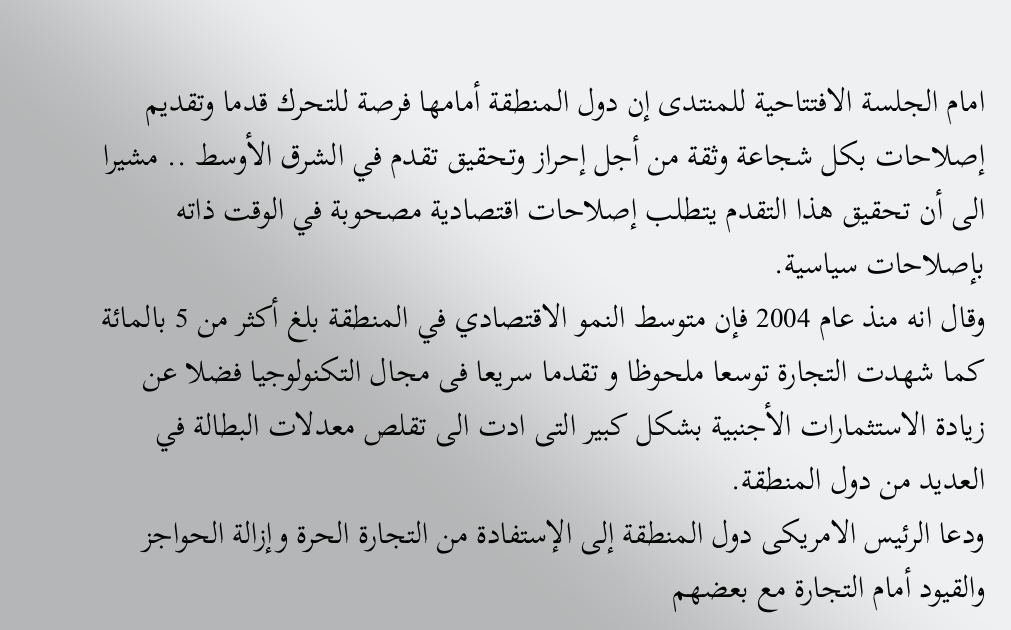امام الجلسة الافتتاحية للمنتدى إن دول المنطقة أمامها فرصة للتحرك قدما وتقديم إصلاحات بكل شجاعة وثقة من أجل إحراز وتحقيق تقدم في الشرق الأوسط .. مشيرا الى أن تحقيق هذا التقدم يتطلب إصلاحات اقتصادية مصحوبة في الوقت ذاته بإصلاحات سياسية.
وقال انه منذ عام 2004 فإن متوسط النمو الاقتصادي في المنطقة بلغ أكثر من 5 بالمائة كما شهدت التجارة توسعا ملحوظا و تقدما سريعا فى مجال التكنولوجيا فضلا عن زيادة الاستثمارات الأجنبية بشكل كبير التى ادت الى تقلص معدلات البطالة في العديد من دول المنطقة.
ودعا الرئيس الامريكى دول المنطقة إلى الإستفادة من التجارة الحرة وإزالة الحواجز والقيود أمام التجارة مع بعضهم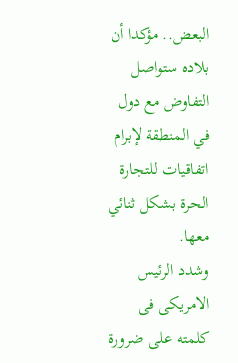البعض.. مؤكدا أن بلاده ستواصل التفاوض مع دول في المنطقة لإبرام اتفاقيات للتجارة الحرة بشكل ثنائي معها.
وشدد الرئيس الامريكى فى كلمته على ضرورة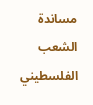مساندة الشعب الفلسطيني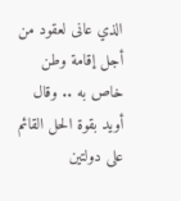الذي عانى لعقود من أجل إقامة وطن خاص به .. وقال أويد بقوة الحل القائم على دولتين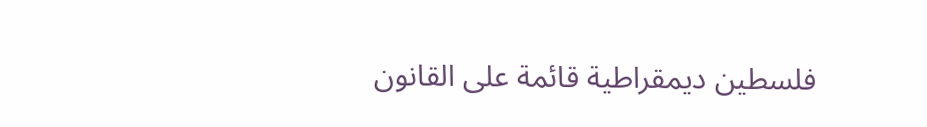فلسطين ديمقراطية قائمة على القانون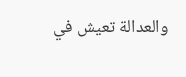والعدالة تعيش في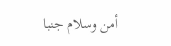أمن وسلام جنبا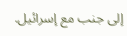إلى جنب مع إسرائيل.